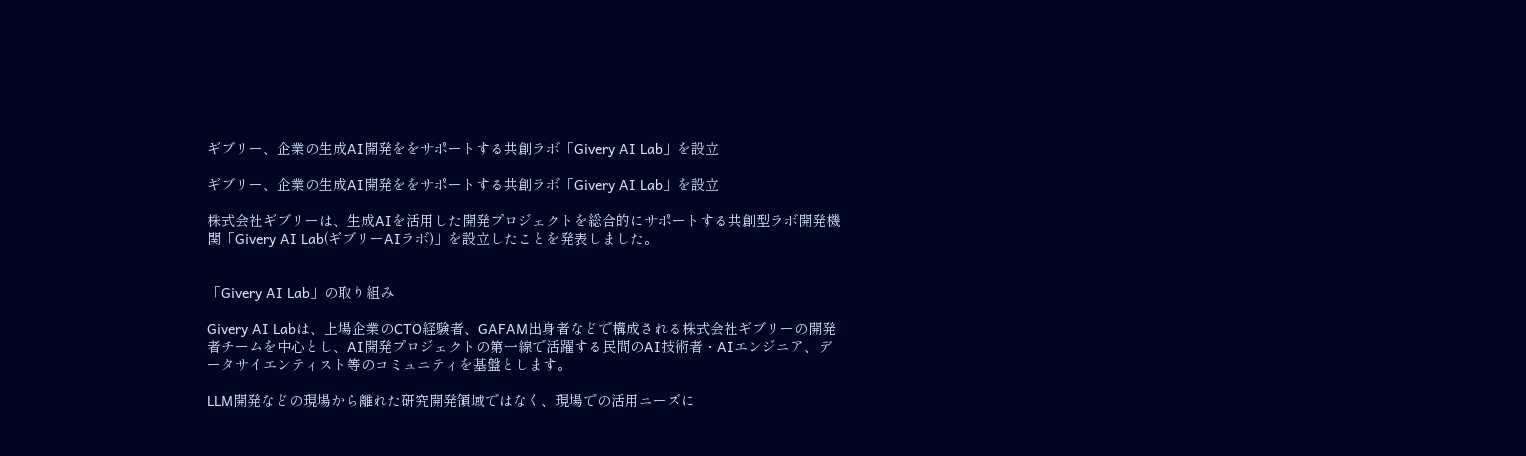ギブリー、企業の生成AI開発ををサポートする共創ラボ「Givery AI Lab」を設立

ギブリー、企業の生成AI開発ををサポートする共創ラボ「Givery AI Lab」を設立

株式会社ギブリーは、生成AIを活用した開発プロジェクトを総合的にサポートする共創型ラボ開発機関「Givery AI Lab(ギブリーAIラボ)」を設立したことを発表しました。


「Givery AI Lab」の取り組み

Givery AI Labは、上場企業のCTO経験者、GAFAM出身者などで構成される株式会社ギブリーの開発者チームを中心とし、AI開発プロジェクトの第一線で活躍する民間のAI技術者・AIエンジニア、データサイエンティスト等のコミュニティを基盤とします。

LLM開発などの現場から離れた研究開発領域ではなく、現場での活用ニーズに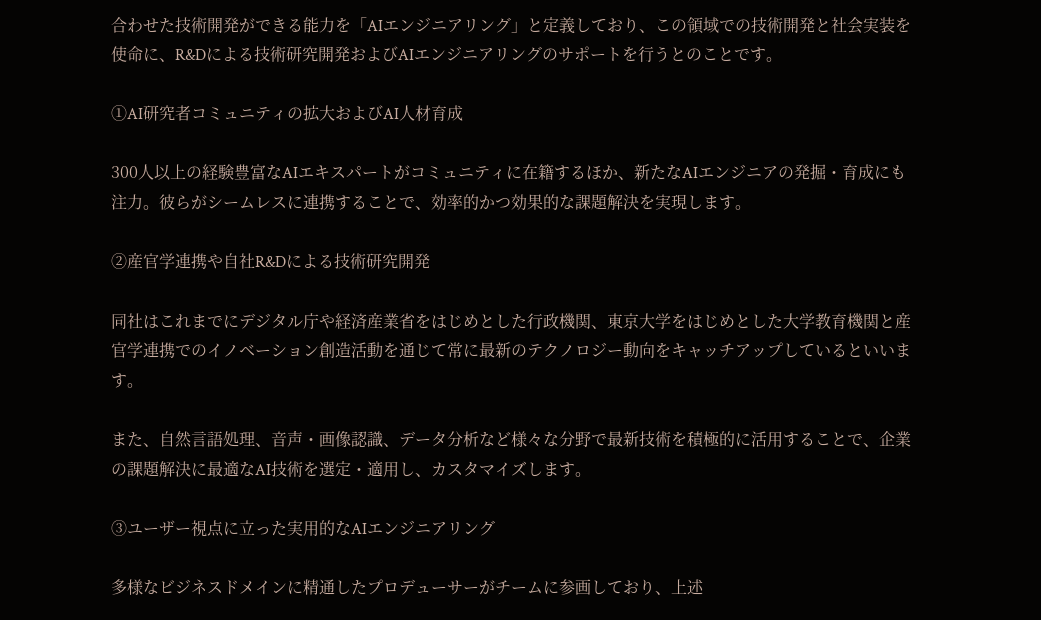合わせた技術開発ができる能力を「AIエンジニアリング」と定義しており、この領域での技術開発と社会実装を使命に、R&Dによる技術研究開発およびAIエンジニアリングのサポートを行うとのことです。

①AI研究者コミュニティの拡大およびAI人材育成

300人以上の経験豊富なAIエキスパートがコミュニティに在籍するほか、新たなAIエンジニアの発掘・育成にも注力。彼らがシームレスに連携することで、効率的かつ効果的な課題解決を実現します。

②産官学連携や自社R&Dによる技術研究開発

同社はこれまでにデジタル庁や経済産業省をはじめとした行政機関、東京大学をはじめとした大学教育機関と産官学連携でのイノベーション創造活動を通じて常に最新のテクノロジー動向をキャッチアップしているといいます。

また、自然言語処理、音声・画像認識、データ分析など様々な分野で最新技術を積極的に活用することで、企業の課題解決に最適なAI技術を選定・適用し、カスタマイズします。

③ユーザー視点に立った実用的なAIエンジニアリング

多様なビジネスドメインに精通したプロデューサーがチームに参画しており、上述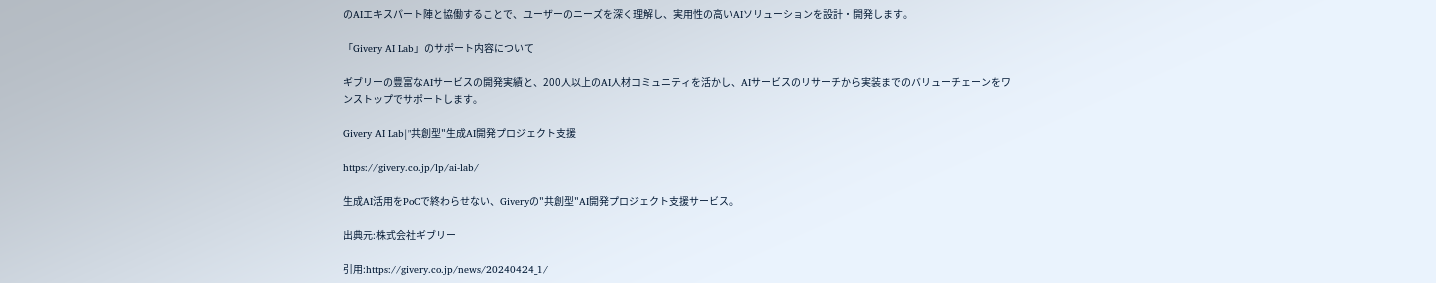のAIエキスパート陣と協働することで、ユーザーのニーズを深く理解し、実用性の高いAIソリューションを設計・開発します。

「Givery AI Lab」のサポート内容について

ギブリーの豊富なAIサービスの開発実績と、200人以上のAI人材コミュニティを活かし、AIサービスのリサーチから実装までのバリューチェーンをワンストップでサポートします。

Givery AI Lab|"共創型"生成AI開発プロジェクト支援

https://givery.co.jp/lp/ai-lab/

生成AI活用をPoCで終わらせない、Giveryの"共創型"AI開発プロジェクト支援サービス。

出典元:株式会社ギブリー

引用:https://givery.co.jp/news/20240424_1/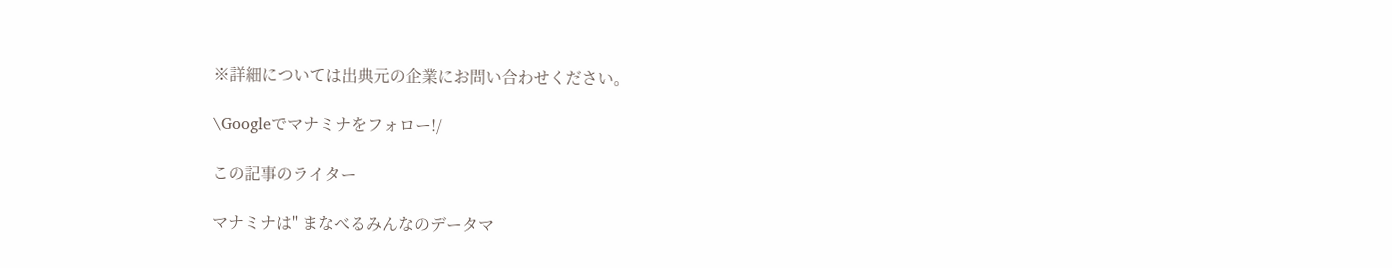※詳細については出典元の企業にお問い合わせください。

\Googleでマナミナをフォロー!/

この記事のライター

マナミナは" まなべるみんなのデータマ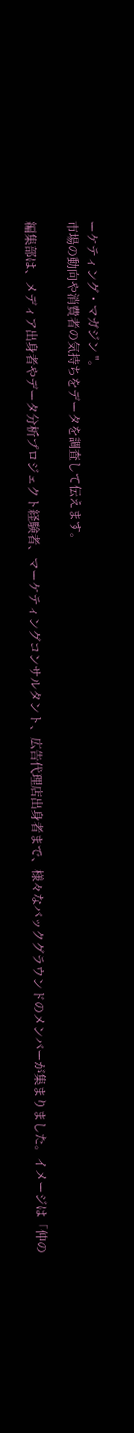ーケティング・マガジン "。
市場の動向や消費者の気持ちをデータを調査して伝えます。

編集部は、メディア出身者やデータ分析プロジェクト経験者、マーケティングコンサルタント、広告代理店出身者まで、様々なバックグラウンドのメンバーが集まりました。イメージは「仲の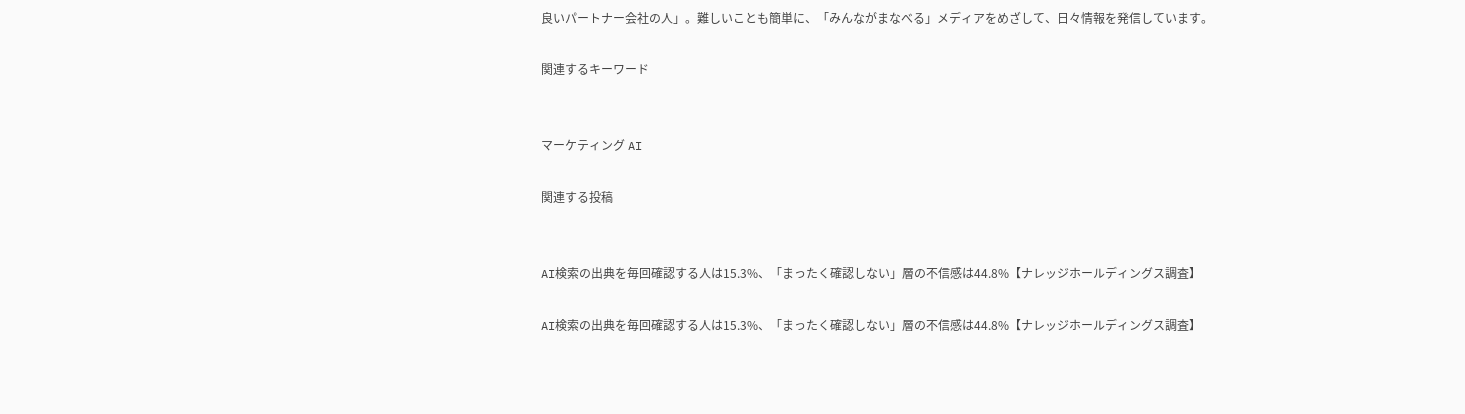良いパートナー会社の人」。難しいことも簡単に、「みんながまなべる」メディアをめざして、日々情報を発信しています。

関連するキーワード


マーケティング AI

関連する投稿


AI検索の出典を毎回確認する人は15.3%、「まったく確認しない」層の不信感は44.8%【ナレッジホールディングス調査】

AI検索の出典を毎回確認する人は15.3%、「まったく確認しない」層の不信感は44.8%【ナレッジホールディングス調査】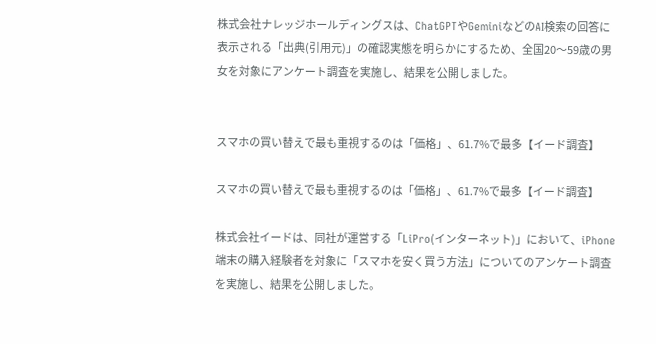株式会社ナレッジホールディングスは、ChatGPTやGeminiなどのAI検索の回答に表示される「出典(引用元)」の確認実態を明らかにするため、全国20〜59歳の男女を対象にアンケート調査を実施し、結果を公開しました。


スマホの買い替えで最も重視するのは「価格」、61.7%で最多【イード調査】

スマホの買い替えで最も重視するのは「価格」、61.7%で最多【イード調査】

株式会社イードは、同社が運営する「LiPro(インターネット)」において、iPhone端末の購入経験者を対象に「スマホを安く買う方法」についてのアンケート調査を実施し、結果を公開しました。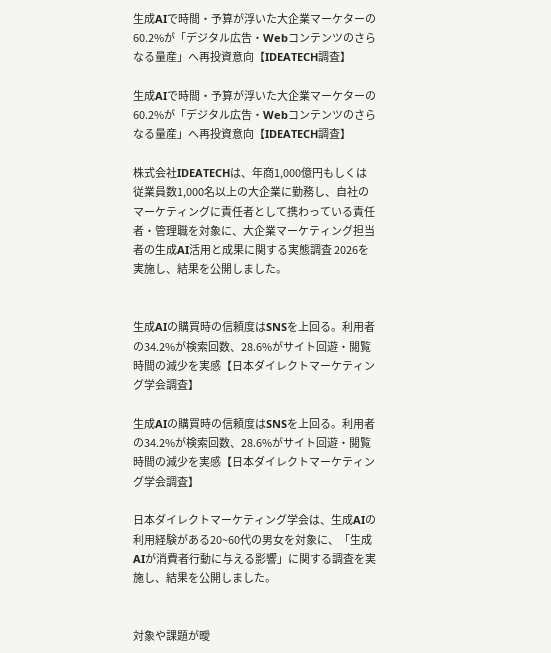生成AIで時間・予算が浮いた大企業マーケターの60.2%が「デジタル広告・Webコンテンツのさらなる量産」へ再投資意向【IDEATECH調査】

生成AIで時間・予算が浮いた大企業マーケターの60.2%が「デジタル広告・Webコンテンツのさらなる量産」へ再投資意向【IDEATECH調査】

株式会社IDEATECHは、年商1,000億円もしくは従業員数1,000名以上の大企業に勤務し、自社のマーケティングに責任者として携わっている責任者・管理職を対象に、大企業マーケティング担当者の生成AI活用と成果に関する実態調査 2026を実施し、結果を公開しました。


生成AIの購買時の信頼度はSNSを上回る。利用者の34.2%が検索回数、28.6%がサイト回遊・閲覧時間の減少を実感【日本ダイレクトマーケティング学会調査】

生成AIの購買時の信頼度はSNSを上回る。利用者の34.2%が検索回数、28.6%がサイト回遊・閲覧時間の減少を実感【日本ダイレクトマーケティング学会調査】

日本ダイレクトマーケティング学会は、生成AIの利用経験がある20~60代の男女を対象に、「生成AIが消費者行動に与える影響」に関する調査を実施し、結果を公開しました。


対象や課題が曖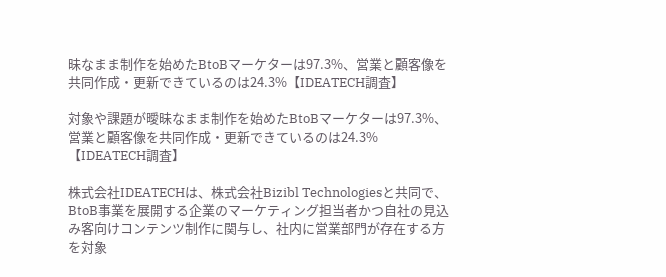昧なまま制作を始めたBtoBマーケターは97.3%、営業と顧客像を共同作成・更新できているのは24.3%【IDEATECH調査】

対象や課題が曖昧なまま制作を始めたBtoBマーケターは97.3%、営業と顧客像を共同作成・更新できているのは24.3%【IDEATECH調査】

株式会社IDEATECHは、株式会社Bizibl Technologiesと共同で、BtoB事業を展開する企業のマーケティング担当者かつ自社の見込み客向けコンテンツ制作に関与し、社内に営業部門が存在する方を対象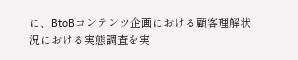に、BtoBコンテンツ企画における顧客理解状況における実態調査を実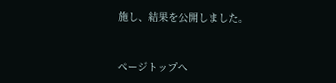施し、結果を公開しました。


ページトップへ